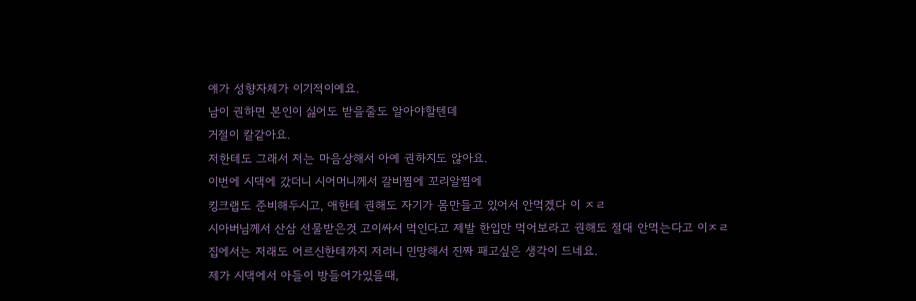얘가 성향자체가 이기적이예요.
남이 권하면 본인이 싫어도 받을줄도 알아야할텐데
거절이 칼같아요.
저한테도 그래서 저는 마음상해서 아예 권하지도 않아요.
이번에 시댁에 갔더니 시어머니께서 갈비찜에 꼬리알찜에
킹크랩도 준비해두시고, 애한테 권해도 자기가 몸만들고 있어서 안먹겠다 이 ㅈㄹ
시아버님께서 산삼 선물받은것 고이싸서 먹인다고 제발 한입만 먹어보라고 권해도 절대 안먹는다고 이ㅈㄹ
집에서는 저래도 어르신한테까지 저러니 민망해서 진짜 패고싶은 생각이 드네요.
제가 시댁에서 아들이 방들어가있을때,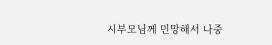시부모님께 민망해서 나중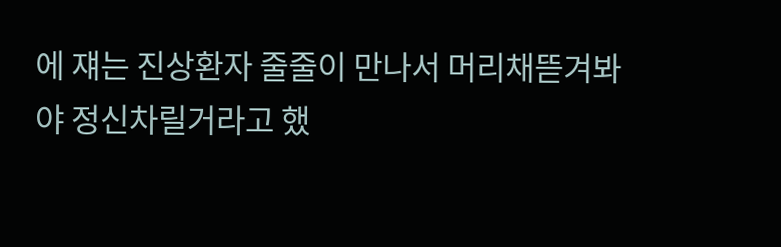에 쟤는 진상환자 줄줄이 만나서 머리채뜯겨봐야 정신차릴거라고 했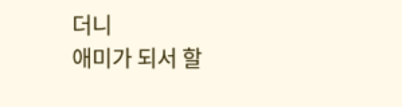더니
애미가 되서 할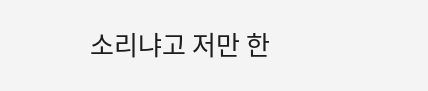소리냐고 저만 한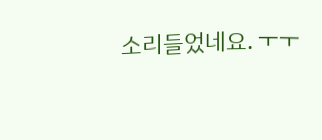소리들었네요. ㅜㅜ